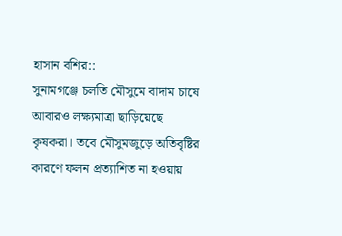হাসান বশির::
সুনামগঞ্জে চলতি মৌসুমে বাদাম চাষে আবারও লক্ষ্যমাত্রা ছাড়িয়েছে কৃষকরা। তবে মৌসুমজুড়ে অতিবৃষ্টির কারণে ফলন প্রত্যাশিত না হওয়ায়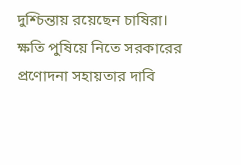দুশ্চিন্তায় রয়েছেন চাষিরা। ক্ষতি পুষিয়ে নিতে সরকারের প্রণোদনা সহায়তার দাবি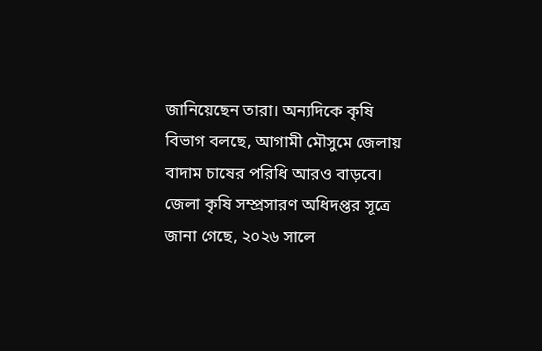জানিয়েছেন তারা। অন্যদিকে কৃষি বিভাগ বলছে, আগামী মৌসুমে জেলায় বাদাম চাষের পরিধি আরও বাড়বে।
জেলা কৃষি সম্প্রসারণ অধিদপ্তর সূত্রে জানা গেছে, ২০২৬ সালে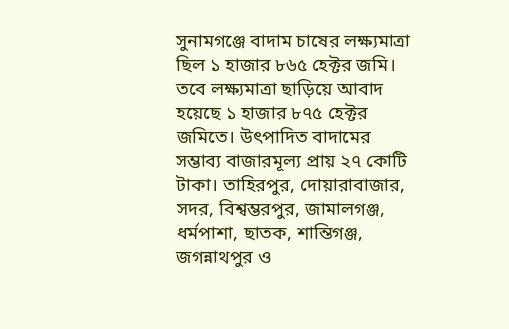সুনামগঞ্জে বাদাম চাষের লক্ষ্যমাত্রা ছিল ১ হাজার ৮৬৫ হেক্টর জমি। তবে লক্ষ্যমাত্রা ছাড়িয়ে আবাদ হয়েছে ১ হাজার ৮৭৫ হেক্টর জমিতে। উৎপাদিত বাদামের সম্ভাব্য বাজারমূল্য প্রায় ২৭ কোটি টাকা। তাহিরপুর, দোয়ারাবাজার, সদর, বিশ্বম্ভরপুর, জামালগঞ্জ, ধর্মপাশা, ছাতক, শান্তিগঞ্জ, জগন্নাথপুর ও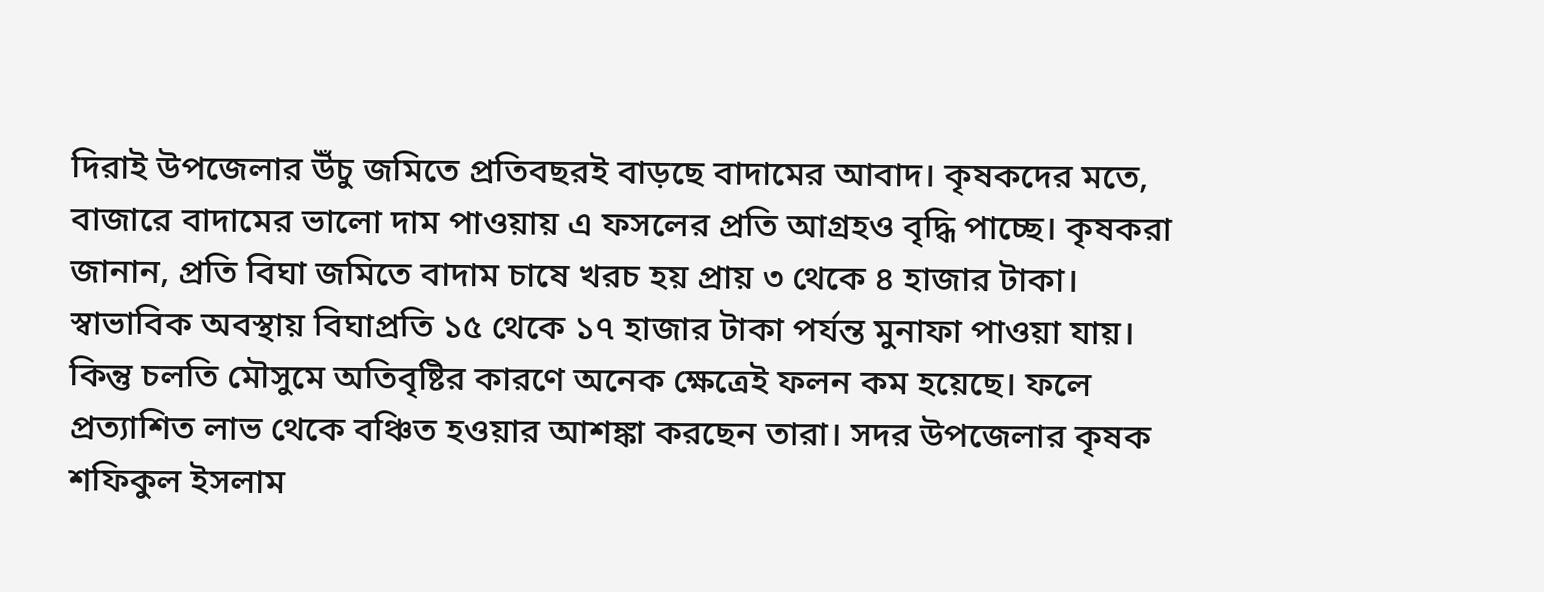দিরাই উপজেলার উঁচু জমিতে প্রতিবছরই বাড়ছে বাদামের আবাদ। কৃষকদের মতে, বাজারে বাদামের ভালো দাম পাওয়ায় এ ফসলের প্রতি আগ্রহও বৃদ্ধি পাচ্ছে। কৃষকরা জানান, প্রতি বিঘা জমিতে বাদাম চাষে খরচ হয় প্রায় ৩ থেকে ৪ হাজার টাকা। স্বাভাবিক অবস্থায় বিঘাপ্রতি ১৫ থেকে ১৭ হাজার টাকা পর্যন্ত মুনাফা পাওয়া যায়। কিন্তু চলতি মৌসুমে অতিবৃষ্টির কারণে অনেক ক্ষেত্রেই ফলন কম হয়েছে। ফলে প্রত্যাশিত লাভ থেকে বঞ্চিত হওয়ার আশঙ্কা করছেন তারা। সদর উপজেলার কৃষক শফিকুল ইসলাম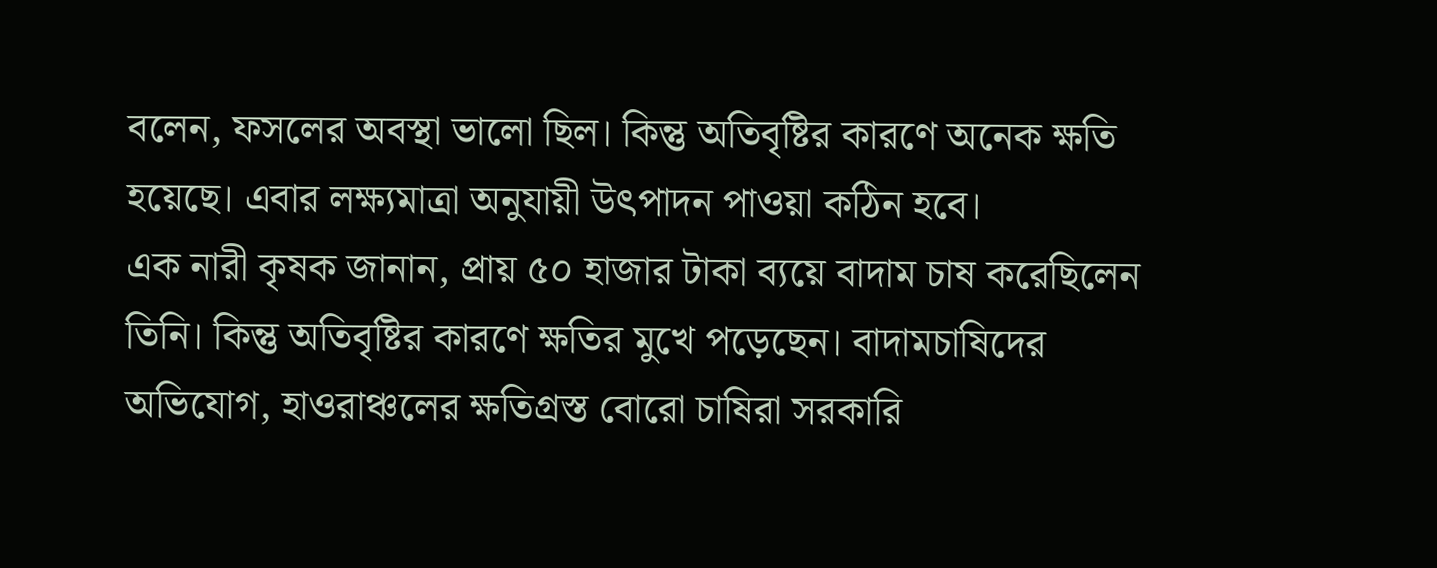বলেন, ফসলের অবস্থা ভালো ছিল। কিন্তু অতিবৃষ্টির কারণে অনেক ক্ষতি হয়েছে। এবার লক্ষ্যমাত্রা অনুযায়ী উৎপাদন পাওয়া কঠিন হবে।
এক নারী কৃষক জানান, প্রায় ৫০ হাজার টাকা ব্যয়ে বাদাম চাষ করেছিলেন তিনি। কিন্তু অতিবৃষ্টির কারণে ক্ষতির মুখে পড়েছেন। বাদামচাষিদের অভিযোগ, হাওরাঞ্চলের ক্ষতিগ্রস্ত বোরো চাষিরা সরকারি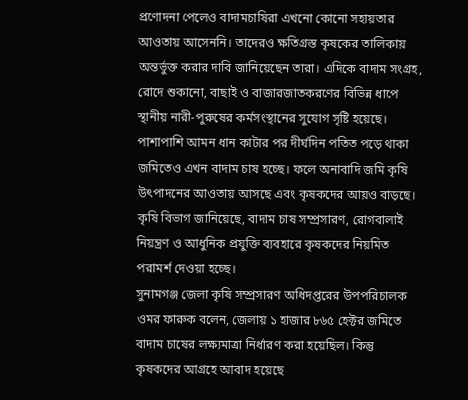প্রণোদনা পেলেও বাদামচাষিরা এখনো কোনো সহায়তার আওতায় আসেননি। তাদেরও ক্ষতিগ্রস্ত কৃষকের তালিকায় অন্তর্ভুক্ত করার দাবি জানিয়েছেন তারা। এদিকে বাদাম সংগ্রহ, রোদে শুকানো, বাছাই ও বাজারজাতকরণের বিভিন্ন ধাপে স্থানীয় নারী-পুরুষের কর্মসংস্থানের সুযোগ সৃষ্টি হয়েছে। পাশাপাশি আমন ধান কাটার পর দীর্ঘদিন পতিত পড়ে থাকা জমিতেও এখন বাদাম চাষ হচ্ছে। ফলে অনাবাদি জমি কৃষি উৎপাদনের আওতায় আসছে এবং কৃষকদের আয়ও বাড়ছে।
কৃষি বিভাগ জানিয়েছে, বাদাম চাষ সম্প্রসারণ, রোগবালাই নিয়ন্ত্রণ ও আধুনিক প্রযুক্তি ব্যবহারে কৃষকদের নিয়মিত পরামর্শ দেওয়া হচ্ছে।
সুনামগঞ্জ জেলা কৃষি সম্প্রসারণ অধিদপ্তরের উপপরিচালক ওমর ফারুক বলেন, জেলায় ১ হাজার ৮৬৫ হেক্টর জমিতে বাদাম চাষের লক্ষ্যমাত্রা নির্ধারণ করা হয়েছিল। কিন্তু কৃষকদের আগ্রহে আবাদ হয়েছে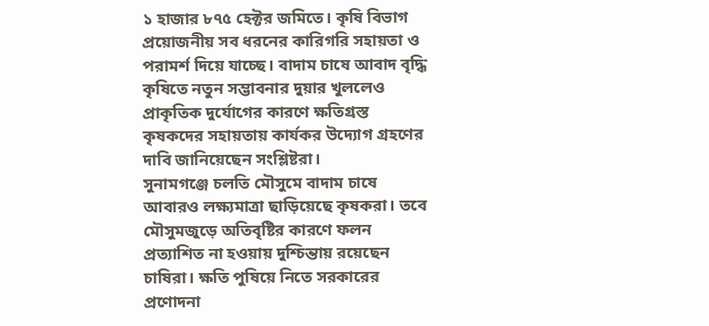১ হাজার ৮৭৫ হেক্টর জমিতে। কৃষি বিভাগ প্রয়োজনীয় সব ধরনের কারিগরি সহায়তা ও পরামর্শ দিয়ে যাচ্ছে। বাদাম চাষে আবাদ বৃদ্ধি কৃষিতে নতুন সম্ভাবনার দুয়ার খুললেও প্রাকৃতিক দুর্যোগের কারণে ক্ষতিগ্রস্ত কৃষকদের সহায়তায় কার্যকর উদ্যোগ গ্রহণের দাবি জানিয়েছেন সংশ্লিষ্টরা।
সুনামগঞ্জে চলতি মৌসুমে বাদাম চাষে আবারও লক্ষ্যমাত্রা ছাড়িয়েছে কৃষকরা। তবে মৌসুমজুড়ে অতিবৃষ্টির কারণে ফলন প্রত্যাশিত না হওয়ায় দুশ্চিন্তায় রয়েছেন চাষিরা। ক্ষতি পুষিয়ে নিতে সরকারের প্রণোদনা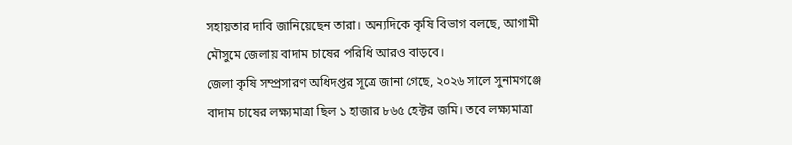সহায়তার দাবি জানিয়েছেন তারা। অন্যদিকে কৃষি বিভাগ বলছে, আগামী মৌসুমে জেলায় বাদাম চাষের পরিধি আরও বাড়বে।
জেলা কৃষি সম্প্রসারণ অধিদপ্তর সূত্রে জানা গেছে, ২০২৬ সালে সুনামগঞ্জে বাদাম চাষের লক্ষ্যমাত্রা ছিল ১ হাজার ৮৬৫ হেক্টর জমি। তবে লক্ষ্যমাত্রা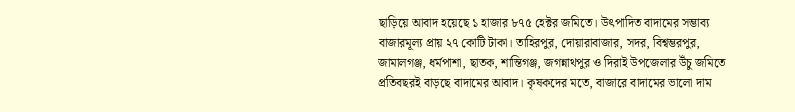ছাড়িয়ে আবাদ হয়েছে ১ হাজার ৮৭৫ হেক্টর জমিতে। উৎপাদিত বাদামের সম্ভাব্য বাজারমূল্য প্রায় ২৭ কোটি টাকা। তাহিরপুর, দোয়ারাবাজার, সদর, বিশ্বম্ভরপুর, জামালগঞ্জ, ধর্মপাশা, ছাতক, শান্তিগঞ্জ, জগন্নাথপুর ও দিরাই উপজেলার উঁচু জমিতে প্রতিবছরই বাড়ছে বাদামের আবাদ। কৃষকদের মতে, বাজারে বাদামের ভালো দাম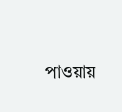পাওয়ায়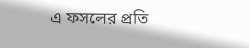এ ফসলের প্রতি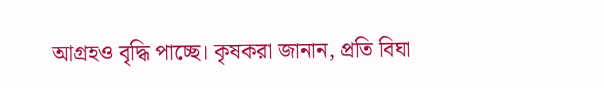আগ্রহও বৃদ্ধি পাচ্ছে। কৃষকরা জানান, প্রতি বিঘা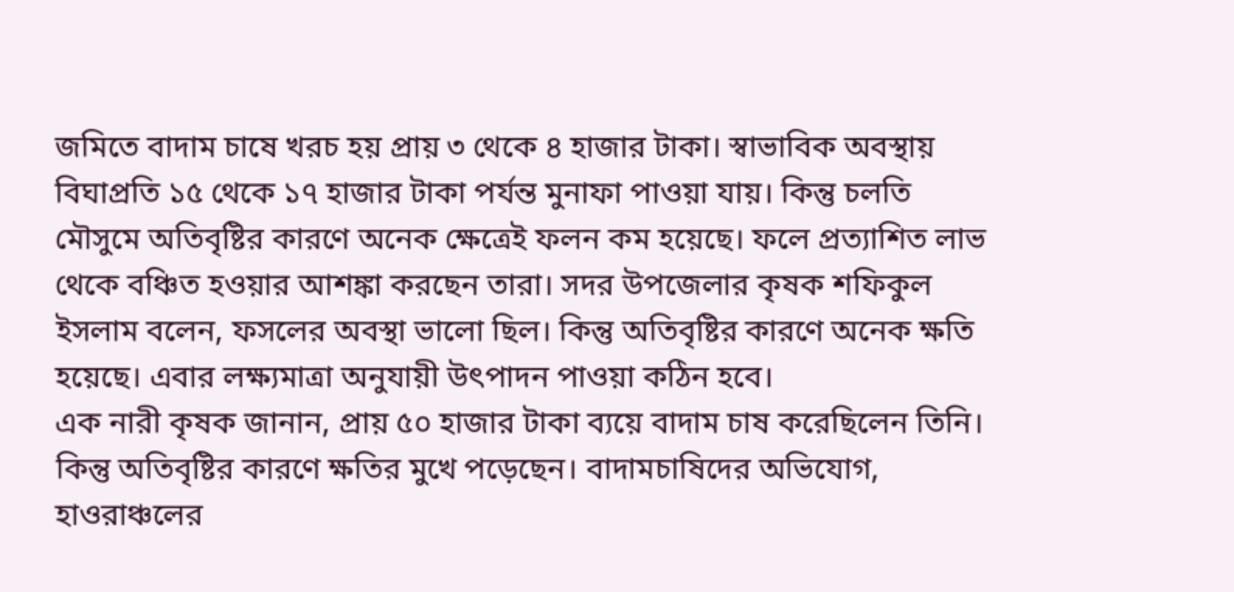জমিতে বাদাম চাষে খরচ হয় প্রায় ৩ থেকে ৪ হাজার টাকা। স্বাভাবিক অবস্থায় বিঘাপ্রতি ১৫ থেকে ১৭ হাজার টাকা পর্যন্ত মুনাফা পাওয়া যায়। কিন্তু চলতি মৌসুমে অতিবৃষ্টির কারণে অনেক ক্ষেত্রেই ফলন কম হয়েছে। ফলে প্রত্যাশিত লাভ থেকে বঞ্চিত হওয়ার আশঙ্কা করছেন তারা। সদর উপজেলার কৃষক শফিকুল ইসলাম বলেন, ফসলের অবস্থা ভালো ছিল। কিন্তু অতিবৃষ্টির কারণে অনেক ক্ষতি হয়েছে। এবার লক্ষ্যমাত্রা অনুযায়ী উৎপাদন পাওয়া কঠিন হবে।
এক নারী কৃষক জানান, প্রায় ৫০ হাজার টাকা ব্যয়ে বাদাম চাষ করেছিলেন তিনি। কিন্তু অতিবৃষ্টির কারণে ক্ষতির মুখে পড়েছেন। বাদামচাষিদের অভিযোগ, হাওরাঞ্চলের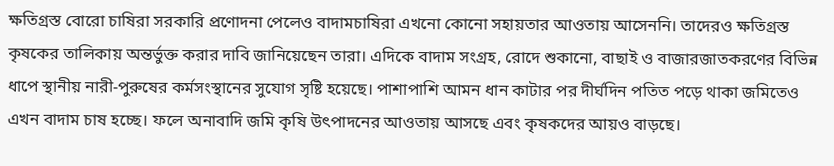ক্ষতিগ্রস্ত বোরো চাষিরা সরকারি প্রণোদনা পেলেও বাদামচাষিরা এখনো কোনো সহায়তার আওতায় আসেননি। তাদেরও ক্ষতিগ্রস্ত কৃষকের তালিকায় অন্তর্ভুক্ত করার দাবি জানিয়েছেন তারা। এদিকে বাদাম সংগ্রহ, রোদে শুকানো, বাছাই ও বাজারজাতকরণের বিভিন্ন ধাপে স্থানীয় নারী-পুরুষের কর্মসংস্থানের সুযোগ সৃষ্টি হয়েছে। পাশাপাশি আমন ধান কাটার পর দীর্ঘদিন পতিত পড়ে থাকা জমিতেও এখন বাদাম চাষ হচ্ছে। ফলে অনাবাদি জমি কৃষি উৎপাদনের আওতায় আসছে এবং কৃষকদের আয়ও বাড়ছে।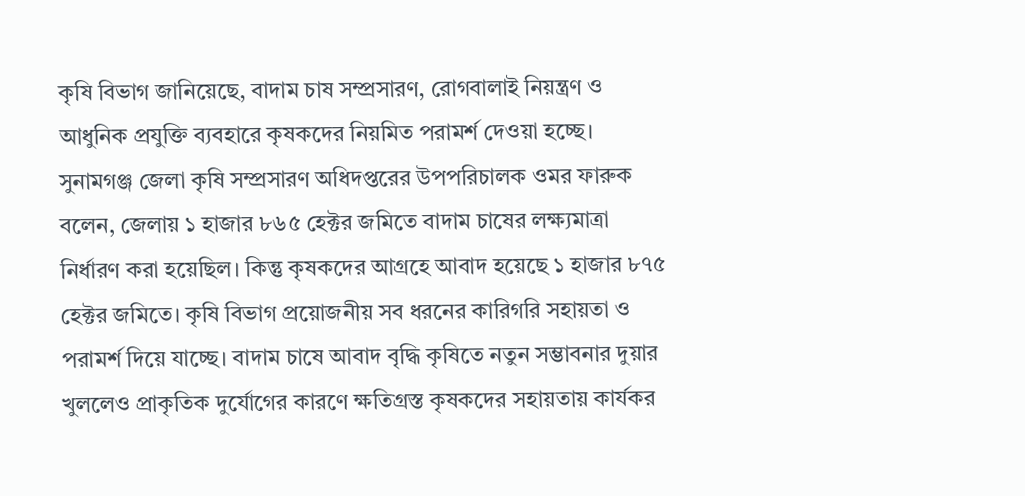কৃষি বিভাগ জানিয়েছে, বাদাম চাষ সম্প্রসারণ, রোগবালাই নিয়ন্ত্রণ ও আধুনিক প্রযুক্তি ব্যবহারে কৃষকদের নিয়মিত পরামর্শ দেওয়া হচ্ছে।
সুনামগঞ্জ জেলা কৃষি সম্প্রসারণ অধিদপ্তরের উপপরিচালক ওমর ফারুক বলেন, জেলায় ১ হাজার ৮৬৫ হেক্টর জমিতে বাদাম চাষের লক্ষ্যমাত্রা নির্ধারণ করা হয়েছিল। কিন্তু কৃষকদের আগ্রহে আবাদ হয়েছে ১ হাজার ৮৭৫ হেক্টর জমিতে। কৃষি বিভাগ প্রয়োজনীয় সব ধরনের কারিগরি সহায়তা ও পরামর্শ দিয়ে যাচ্ছে। বাদাম চাষে আবাদ বৃদ্ধি কৃষিতে নতুন সম্ভাবনার দুয়ার খুললেও প্রাকৃতিক দুর্যোগের কারণে ক্ষতিগ্রস্ত কৃষকদের সহায়তায় কার্যকর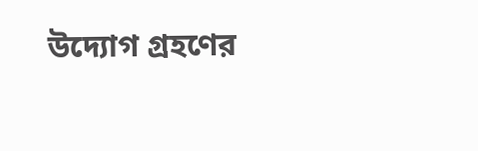উদ্যোগ গ্রহণের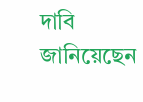দাবি জানিয়েছেন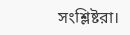সংশ্লিষ্টরা।